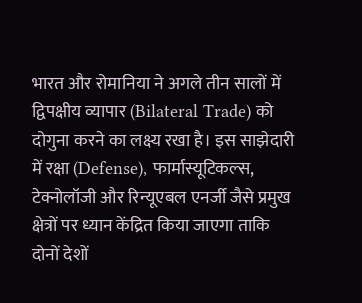भारत और रोमानिया ने अगले तीन सालों में द्विपक्षीय व्यापार (Bilateral Trade) को दोगुना करने का लक्ष्य रखा है। इस साझेदारी में रक्षा (Defense), फार्मास्यूटिकल्स, टेक्नोलॉजी और रिन्यूएबल एनर्जी जैसे प्रमुख क्षेत्रों पर ध्यान केंद्रित किया जाएगा ताकि दोनों देशों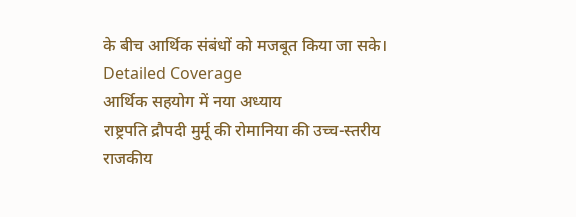के बीच आर्थिक संबंधों को मजबूत किया जा सके।
Detailed Coverage
आर्थिक सहयोग में नया अध्याय
राष्ट्रपति द्रौपदी मुर्मू की रोमानिया की उच्च-स्तरीय राजकीय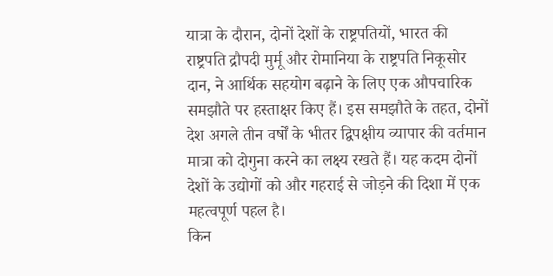यात्रा के दौरान, दोनों देशों के राष्ट्रपतियों, भारत की राष्ट्रपति द्रौपदी मुर्मू और रोमानिया के राष्ट्रपति निकूसोर दान, ने आर्थिक सहयोग बढ़ाने के लिए एक औपचारिक समझौते पर हस्ताक्षर किए हैं। इस समझौते के तहत, दोनों देश अगले तीन वर्षों के भीतर द्विपक्षीय व्यापार की वर्तमान मात्रा को दोगुना करने का लक्ष्य रखते हैं। यह कदम दोनों देशों के उद्योगों को और गहराई से जोड़ने की दिशा में एक महत्वपूर्ण पहल है।
किन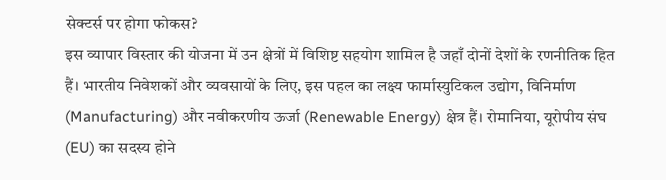सेक्टर्स पर होगा फोकस?
इस व्यापार विस्तार की योजना में उन क्षेत्रों में विशिष्ट सहयोग शामिल है जहाँ दोनों देशों के रणनीतिक हित हैं। भारतीय निवेशकों और व्यवसायों के लिए, इस पहल का लक्ष्य फार्मास्युटिकल उद्योग, विनिर्माण (Manufacturing) और नवीकरणीय ऊर्जा (Renewable Energy) क्षेत्र हैं। रोमानिया, यूरोपीय संघ (EU) का सदस्य होने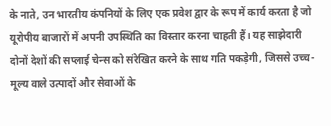के नाते, उन भारतीय कंपनियों के लिए एक प्रवेश द्वार के रूप में कार्य करता है जो यूरोपीय बाजारों में अपनी उपस्थिति का विस्तार करना चाहती हैं। यह साझेदारी दोनों देशों की सप्लाई चेन्स को संरेखित करने के साथ गति पकड़ेगी, जिससे उच्च-मूल्य वाले उत्पादों और सेवाओं के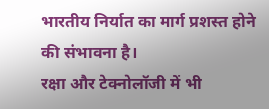भारतीय निर्यात का मार्ग प्रशस्त होने की संभावना है।
रक्षा और टेक्नोलॉजी में भी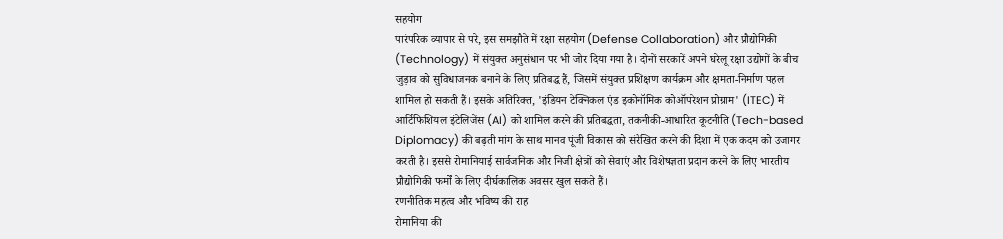सहयोग
पारंपरिक व्यापार से परे, इस समझौते में रक्षा सहयोग (Defense Collaboration) और प्रौद्योगिकी (Technology) में संयुक्त अनुसंधान पर भी जोर दिया गया है। दोनों सरकारें अपने घरेलू रक्षा उद्योगों के बीच जुड़ाव को सुविधाजनक बनाने के लिए प्रतिबद्ध हैं, जिसमें संयुक्त प्रशिक्षण कार्यक्रम और क्षमता-निर्माण पहल शामिल हो सकती हैं। इसके अतिरिक्त, 'इंडियन टेक्निकल एंड इकोनॉमिक कोऑपरेशन प्रोग्राम' (ITEC) में आर्टिफिशियल इंटेलिजेंस (AI) को शामिल करने की प्रतिबद्धता, तकनीकी-आधारित कूटनीति (Tech-based Diplomacy) की बढ़ती मांग के साथ मानव पूंजी विकास को संरेखित करने की दिशा में एक कदम को उजागर करती है। इससे रोमानियाई सार्वजनिक और निजी क्षेत्रों को सेवाएं और विशेषज्ञता प्रदान करने के लिए भारतीय प्रौद्योगिकी फर्मों के लिए दीर्घकालिक अवसर खुल सकते हैं।
रणनीतिक महत्व और भविष्य की राह
रोमानिया की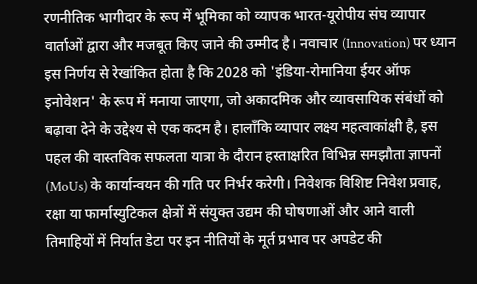रणनीतिक भागीदार के रूप में भूमिका को व्यापक भारत-यूरोपीय संघ व्यापार वार्ताओं द्वारा और मजबूत किए जाने की उम्मीद है। नवाचार (Innovation) पर ध्यान इस निर्णय से रेखांकित होता है कि 2028 को 'इंडिया-रोमानिया ईयर ऑफ इनोवेशन' के रूप में मनाया जाएगा, जो अकादमिक और व्यावसायिक संबंधों को बढ़ावा देने के उद्देश्य से एक कदम है। हालाँकि व्यापार लक्ष्य महत्वाकांक्षी है, इस पहल की वास्तविक सफलता यात्रा के दौरान हस्ताक्षरित विभिन्न समझौता ज्ञापनों (MoUs) के कार्यान्वयन की गति पर निर्भर करेगी। निवेशक विशिष्ट निवेश प्रवाह, रक्षा या फार्मास्युटिकल क्षेत्रों में संयुक्त उद्यम की घोषणाओं और आने वाली तिमाहियों में निर्यात डेटा पर इन नीतियों के मूर्त प्रभाव पर अपडेट की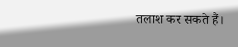तलाश कर सकते हैं।